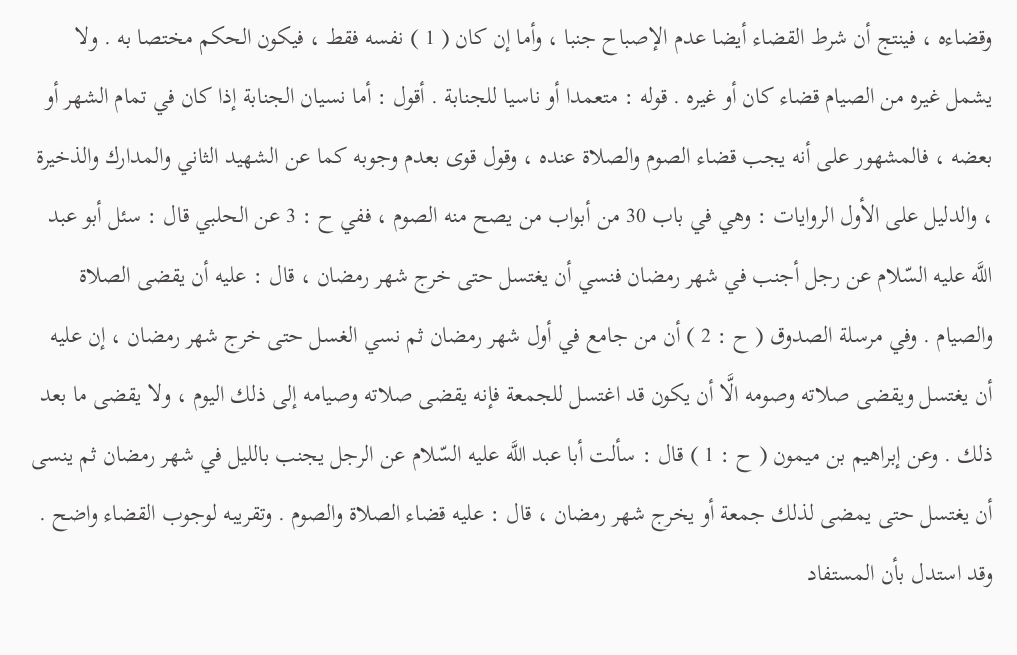وقضاءه ، فينتج أن شرط القضاء أيضا عدم الإصباح جنبا ، وأما إن كان ( 1 ) نفسه فقط ، فيكون الحكم مختصا به . ولا يشمل غيره من الصيام قضاء كان أو غيره . قوله : متعمدا أو ناسيا للجنابة . أقول : أما نسيان الجنابة إذا كان في تمام الشهر أو بعضه ، فالمشهور على أنه يجب قضاء الصوم والصلاة عنده ، وقول قوى بعدم وجوبه كما عن الشهيد الثاني والمدارك والذخيرة ، والدليل على الأول الروايات : وهي في باب 30 من أبواب من يصح منه الصوم ، ففي ح : 3 عن الحلبي قال : سئل أبو عبد اللَّه عليه السّلام عن رجل أجنب في شهر رمضان فنسي أن يغتسل حتى خرج شهر رمضان ، قال : عليه أن يقضى الصلاة والصيام . وفي مرسلة الصدوق ( ح : 2 ) أن من جامع في أول شهر رمضان ثم نسي الغسل حتى خرج شهر رمضان ، إن عليه أن يغتسل ويقضى صلاته وصومه الَّا أن يكون قد اغتسل للجمعة فإنه يقضى صلاته وصيامه إلى ذلك اليوم ، ولا يقضى ما بعد ذلك . وعن إبراهيم بن ميمون ( ح : 1 ) قال : سألت أبا عبد اللَّه عليه السّلام عن الرجل يجنب بالليل في شهر رمضان ثم ينسى أن يغتسل حتى يمضى لذلك جمعة أو يخرج شهر رمضان ، قال : عليه قضاء الصلاة والصوم . وتقريبه لوجوب القضاء واضح . وقد استدل بأن المستفاد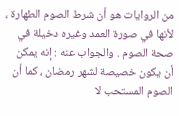من الروايات هو أن شرط الصوم الطهارة ، لأنها في صورة العمد وغيره دخيلة في صحة الصوم . والجواب عنه : إنه يمكن أن يكون خصيصة لشهر رمضان ، كما أن الصوم المستحب لا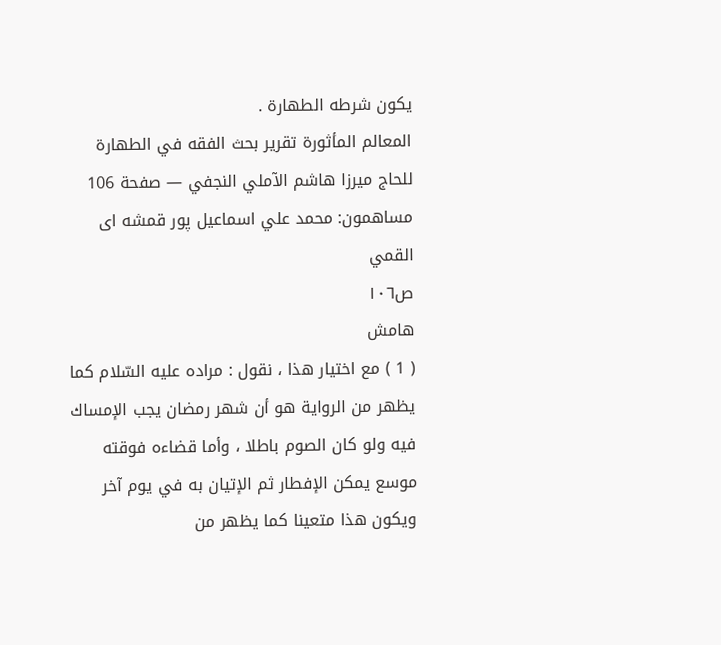يكون شرطه الطهارة .
المعالم المأثورة تقرير بحث الفقه في الطهارة للحاج ميرزا هاشم الآملي النجفي — صفحة 106
مساهمون: محمد علي اسماعيل پور قمشه اى القمي
ص١٠٦
هامش
( 1 ) مع اختيار هذا ، نقول : مراده عليه السّلام كما يظهر من الرواية هو أن شهر رمضان يجب الإمساك فيه ولو كان الصوم باطلا ، وأما قضاءه فوقته موسع يمكن الإفطار ثم الإتيان به في يوم آخر ويكون هذا متعينا كما يظهر من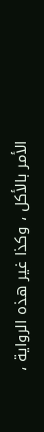الأمر بالأكل ، وكذا غير هذه الرواية ،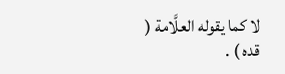لا كما يقوله العلَّامة ( قده ) .